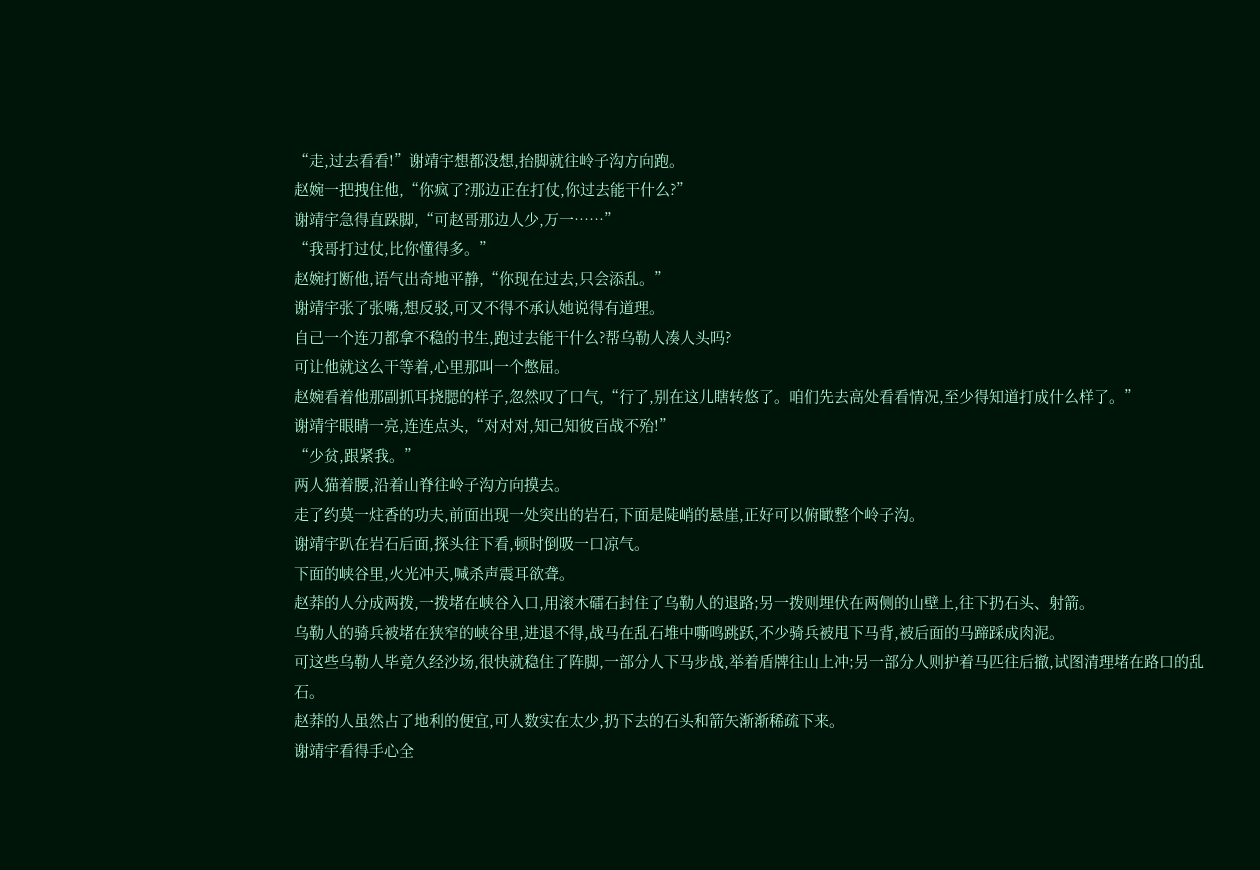“走,过去看看!”谢靖宇想都没想,抬脚就往岭子沟方向跑。
赵婉一把拽住他,“你疯了?那边正在打仗,你过去能干什么?”
谢靖宇急得直跺脚,“可赵哥那边人少,万一……”
“我哥打过仗,比你懂得多。”
赵婉打断他,语气出奇地平静,“你现在过去,只会添乱。”
谢靖宇张了张嘴,想反驳,可又不得不承认她说得有道理。
自己一个连刀都拿不稳的书生,跑过去能干什么?帮乌勒人凑人头吗?
可让他就这么干等着,心里那叫一个憋屈。
赵婉看着他那副抓耳挠腮的样子,忽然叹了口气,“行了,别在这儿瞎转悠了。咱们先去高处看看情况,至少得知道打成什么样了。”
谢靖宇眼睛一亮,连连点头,“对对对,知己知彼百战不殆!”
“少贫,跟紧我。”
两人猫着腰,沿着山脊往岭子沟方向摸去。
走了约莫一炷香的功夫,前面出现一处突出的岩石,下面是陡峭的悬崖,正好可以俯瞰整个岭子沟。
谢靖宇趴在岩石后面,探头往下看,顿时倒吸一口凉气。
下面的峡谷里,火光冲天,喊杀声震耳欲聋。
赵莽的人分成两拨,一拨堵在峡谷入口,用滚木礌石封住了乌勒人的退路;另一拨则埋伏在两侧的山壁上,往下扔石头、射箭。
乌勒人的骑兵被堵在狭窄的峡谷里,进退不得,战马在乱石堆中嘶鸣跳跃,不少骑兵被甩下马背,被后面的马蹄踩成肉泥。
可这些乌勒人毕竟久经沙场,很快就稳住了阵脚,一部分人下马步战,举着盾牌往山上冲;另一部分人则护着马匹往后撤,试图清理堵在路口的乱石。
赵莽的人虽然占了地利的便宜,可人数实在太少,扔下去的石头和箭矢渐渐稀疏下来。
谢靖宇看得手心全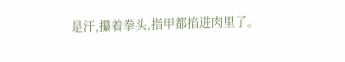是汗,攥着拳头,指甲都掐进肉里了。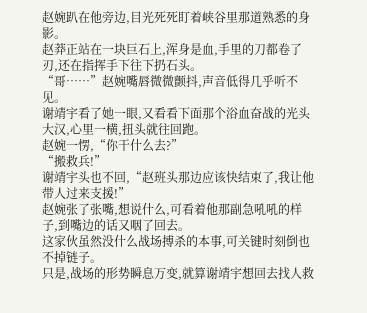赵婉趴在他旁边,目光死死盯着峡谷里那道熟悉的身影。
赵莽正站在一块巨石上,浑身是血,手里的刀都卷了刃,还在指挥手下往下扔石头。
“哥……”赵婉嘴唇微微颤抖,声音低得几乎听不见。
谢靖宇看了她一眼,又看看下面那个浴血奋战的光头大汉,心里一横,扭头就往回跑。
赵婉一愣,“你干什么去?”
“搬救兵!”
谢靖宇头也不回,“赵班头那边应该快结束了,我让他带人过来支援!”
赵婉张了张嘴,想说什么,可看着他那副急吼吼的样子,到嘴边的话又咽了回去。
这家伙虽然没什么战场搏杀的本事,可关键时刻倒也不掉链子。
只是,战场的形势瞬息万变,就算谢靖宇想回去找人救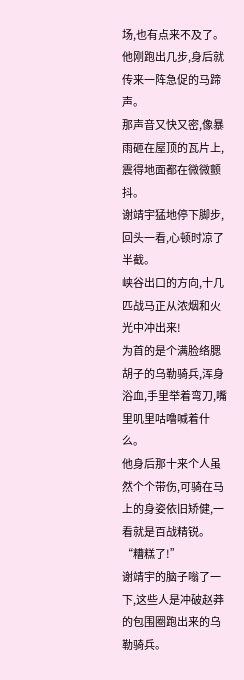场,也有点来不及了。
他刚跑出几步,身后就传来一阵急促的马蹄声。
那声音又快又密,像暴雨砸在屋顶的瓦片上,震得地面都在微微颤抖。
谢靖宇猛地停下脚步,回头一看,心顿时凉了半截。
峡谷出口的方向,十几匹战马正从浓烟和火光中冲出来!
为首的是个满脸络腮胡子的乌勒骑兵,浑身浴血,手里举着弯刀,嘴里叽里咕噜喊着什么。
他身后那十来个人虽然个个带伤,可骑在马上的身姿依旧矫健,一看就是百战精锐。
“糟糕了!”
谢靖宇的脑子嗡了一下,这些人是冲破赵莽的包围圈跑出来的乌勒骑兵。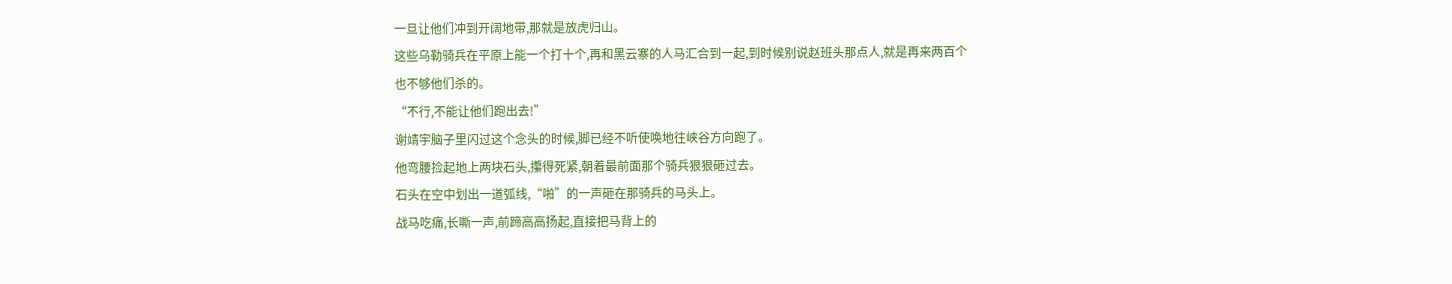一旦让他们冲到开阔地带,那就是放虎归山。
这些乌勒骑兵在平原上能一个打十个,再和黑云寨的人马汇合到一起,到时候别说赵班头那点人,就是再来两百个也不够他们杀的。
“不行,不能让他们跑出去!”
谢靖宇脑子里闪过这个念头的时候,脚已经不听使唤地往峡谷方向跑了。
他弯腰捡起地上两块石头,攥得死紧,朝着最前面那个骑兵狠狠砸过去。
石头在空中划出一道弧线,“啪”的一声砸在那骑兵的马头上。
战马吃痛,长嘶一声,前蹄高高扬起,直接把马背上的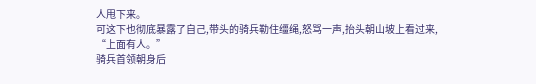人甩下来。
可这下也彻底暴露了自己,带头的骑兵勒住缰绳,怒骂一声,抬头朝山坡上看过来,
“上面有人。”
骑兵首领朝身后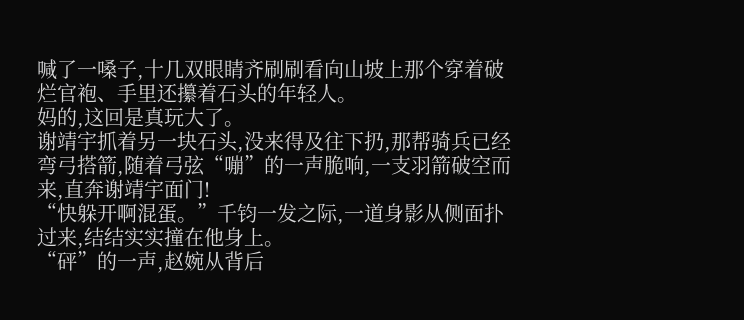喊了一嗓子,十几双眼睛齐刷刷看向山坡上那个穿着破烂官袍、手里还攥着石头的年轻人。
妈的,这回是真玩大了。
谢靖宇抓着另一块石头,没来得及往下扔,那帮骑兵已经弯弓搭箭,随着弓弦“嘣”的一声脆响,一支羽箭破空而来,直奔谢靖宇面门!
“快躲开啊混蛋。”千钧一发之际,一道身影从侧面扑过来,结结实实撞在他身上。
“砰”的一声,赵婉从背后